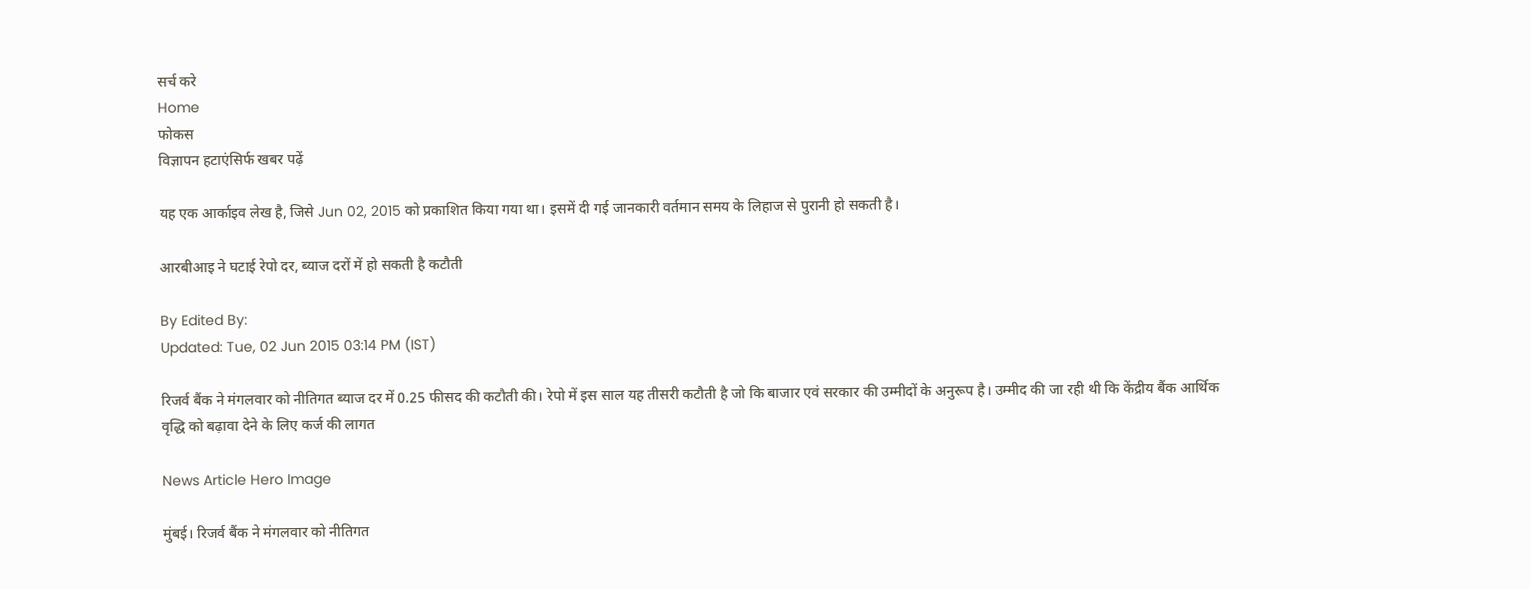सर्च करे
Home
फोकस
विज्ञापन हटाएंसिर्फ खबर पढ़ें

यह एक आर्काइव लेख है, जिसे Jun 02, 2015 को प्रकाशित किया गया था। इसमें दी गई जानकारी वर्तमान समय के लिहाज से पुरानी हो सकती है।

आरबीआइ ने घटाई रेपो दर, ब्याज दरों में हो सकती है कटौती

By Edited By:
Updated: Tue, 02 Jun 2015 03:14 PM (IST)

रिजर्व बैंक ने मंगलवार को नीतिगत ब्याज दर में 0.25 फीसद की कटौती की। रेपो में इस साल यह तीसरी कटौती है जो कि बाजार एवं सरकार की उम्मीदों के अनुरूप है। उम्मीद की जा रही थी कि केंद्रीय बैंक आर्थिक वृद्धि को बढ़ावा देने के लिए कर्ज की लागत

News Article Hero Image

मुंबई। रिजर्व बैंक ने मंगलवार को नीतिगत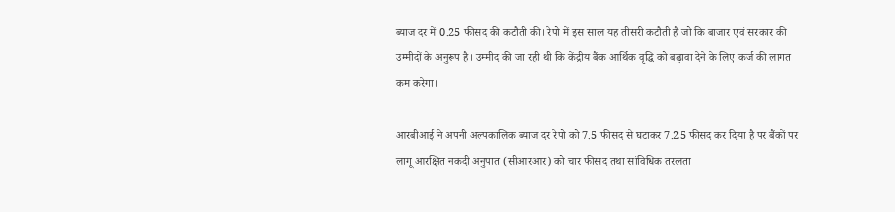ब्याज दर में 0.25 फीसद की कटौती की। रेपो में इस साल यह तीसरी कटौती है जो कि बाजार एवं सरकार की उम्मीदों के अनुरूप है। उम्मीद की जा रही थी कि केंद्रीय बैंक आर्थिक वृद्धि को बढ़ावा देने के लिए कर्ज की लागत कम करेगा।

आरबीआई ने अपनी अल्पकालिक ब्याज दर रेपो को 7.5 फीसद से घटाकर 7.25 फीसद कर दिया है पर बैंकों पर लागू आरक्षित नकदी अनुपात (सीआरआर) को चार फीसद तथा सांविधिक तरलता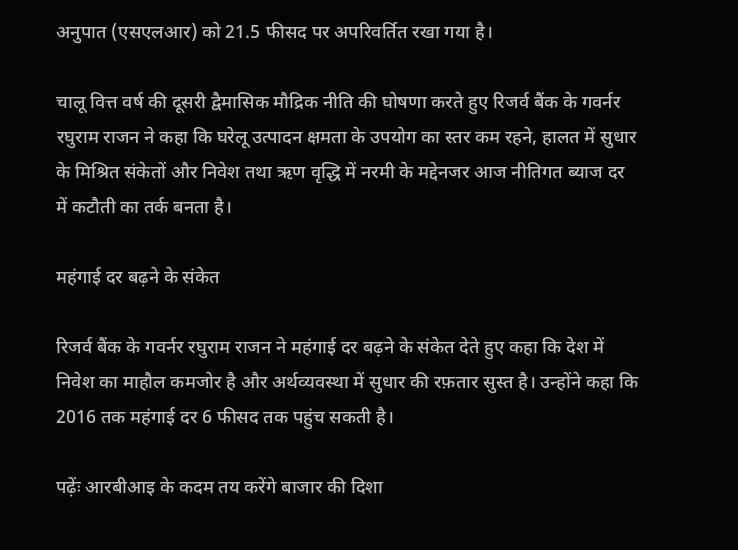अनुपात (एसएलआर) को 21.5 फीसद पर अपरिवर्तित रखा गया है।

चालू वित्त वर्ष की दूसरी द्वैमासिक मौद्रिक नीति की घोषणा करते हुए रिजर्व बैंक के गवर्नर रघुराम राजन ने कहा कि घरेलू उत्पादन क्षमता के उपयोग का स्तर कम रहने, हालत में सुधार के मिश्रित संकेतों और निवेश तथा ऋण वृद्धि में नरमी के मद्देनजर आज नीतिगत ब्याज दर में कटौती का तर्क बनता है।

महंगाई दर बढ़ने के संकेत

रिजर्व बैंक के गवर्नर रघुराम राजन ने महंगाई दर बढ़ने के संकेत देते हुए कहा कि देश में निवेश का माहौल कमजोर है और अर्थव्यवस्था में सुधार की रफ़तार सुस्त है। उन्होंने कहा कि 2016 तक महंगाई दर 6 फीसद तक पहुंच सकती है।

पढ़ेंः आरबीआइ के कदम तय करेंगे बाजार की दिशा